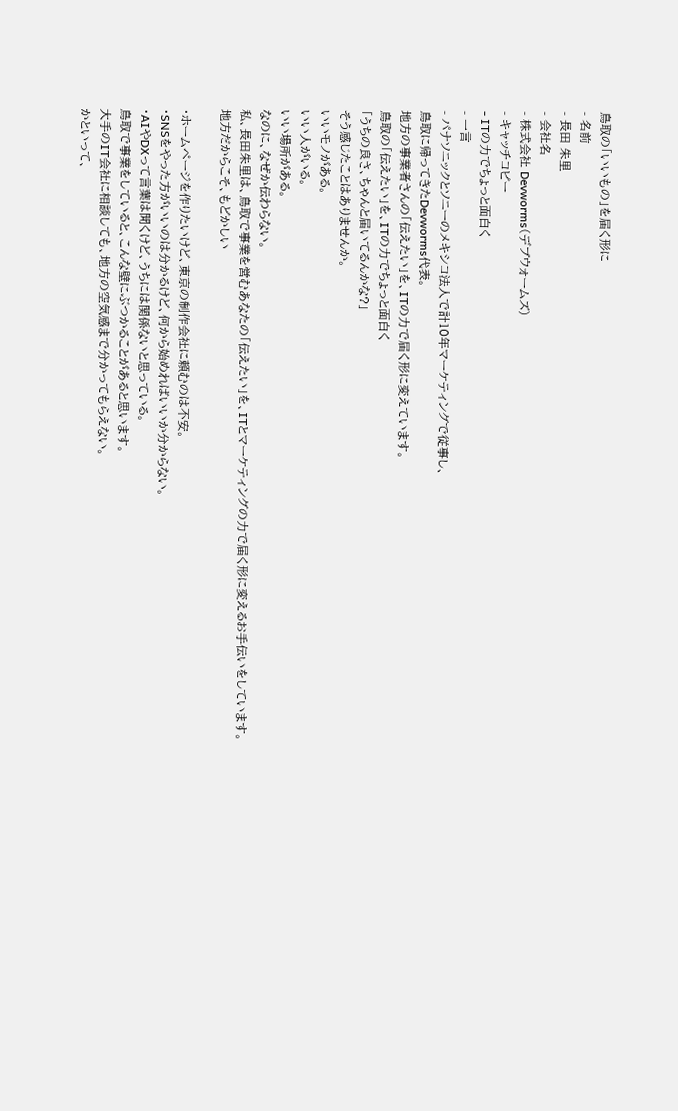鳥取の「いいもの」を届く形に
- 名前
- 長田 朱里
- 会社名
- 株式会社 Devworms(デブウォームズ)
- キャッチコピー
- ITの力でちょっと面白く
- 一言
- パナソニックとソニーのメキシコ法人で計10年マーケティングで従事し、
鳥取に帰ってきたDevworms代表。
地方の事業者さんの「伝えたい」を、ITの力で届く形に変えています。
鳥取の「伝えたい」を、ITの力でちょっと面白く
「うちの良さ、ちゃんと届いてるんかな?」
そう感じたことはありませんか。
いいモノがある。
いい人がいる。
いい場所がある。
なのに、なぜか伝わらない。
私、長田朱里は、鳥取で事業を営むあなたの「伝えたい」を、ITとマーケティングの力で届く形に変えるお手伝いをしています。
地方だからこそ、もどかしい

・ホームページを作りたいけど、東京の制作会社に頼むのは不安。
・SNSをやった方がいいのは分かるけど、何から始めればいいか分からない。
・AIやDXって言葉は聞くけど、うちには関係ないと思っている。
鳥取で事業をしていると、こんな壁にぶつかることがあると思います。
大手のIT会社に相談しても、地方の空気感まで分かってもらえない。
かといって、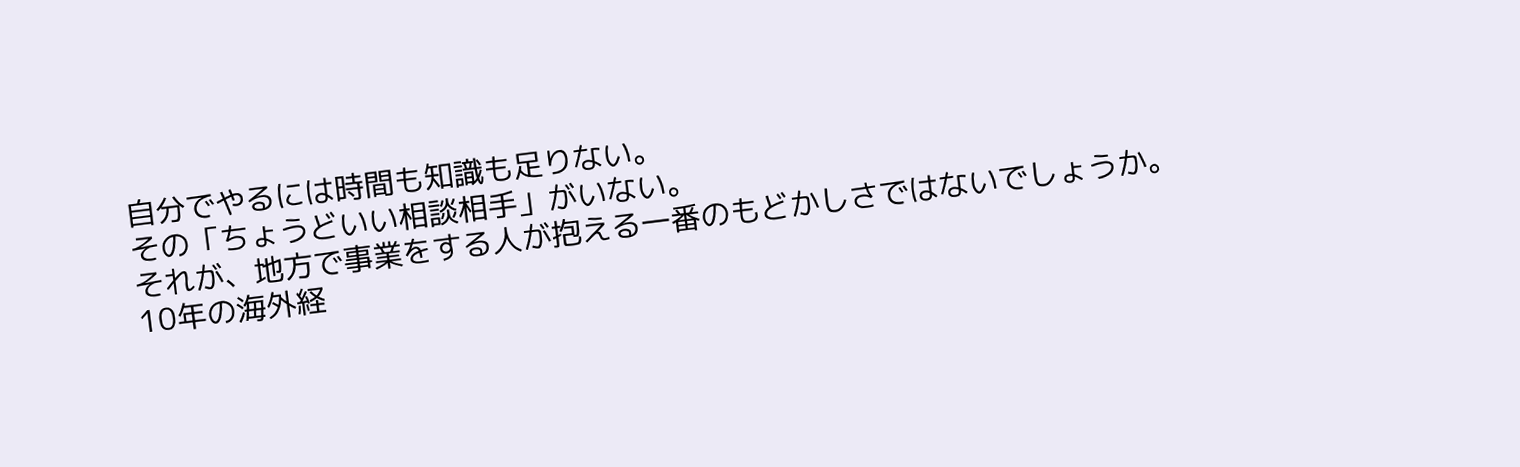自分でやるには時間も知識も足りない。
その「ちょうどいい相談相手」がいない。
それが、地方で事業をする人が抱える一番のもどかしさではないでしょうか。
10年の海外経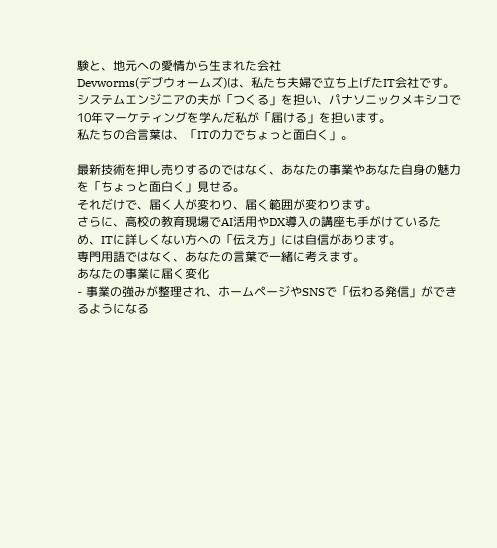験と、地元への愛情から生まれた会社
Devworms(デブウォームズ)は、私たち夫婦で立ち上げたIT会社です。
システムエンジニアの夫が「つくる」を担い、パナソニックメキシコで10年マーケティングを学んだ私が「届ける」を担います。
私たちの合言葉は、「ITの力でちょっと面白く」。

最新技術を押し売りするのではなく、あなたの事業やあなた自身の魅力を「ちょっと面白く」見せる。
それだけで、届く人が変わり、届く範囲が変わります。
さらに、高校の教育現場でAI活用やDX導入の講座も手がけているため、ITに詳しくない方への「伝え方」には自信があります。
専門用語ではなく、あなたの言葉で一緒に考えます。
あなたの事業に届く変化
- 事業の強みが整理され、ホームページやSNSで「伝わる発信」ができるようになる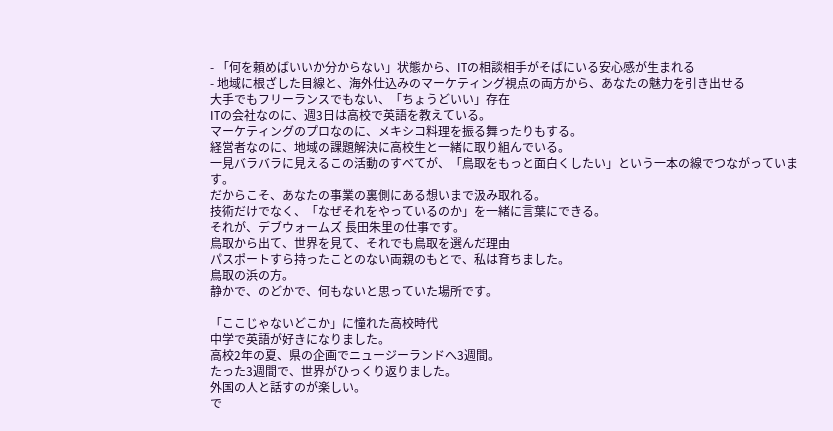- 「何を頼めばいいか分からない」状態から、ITの相談相手がそばにいる安心感が生まれる
- 地域に根ざした目線と、海外仕込みのマーケティング視点の両方から、あなたの魅力を引き出せる
大手でもフリーランスでもない、「ちょうどいい」存在
ITの会社なのに、週3日は高校で英語を教えている。
マーケティングのプロなのに、メキシコ料理を振る舞ったりもする。
経営者なのに、地域の課題解決に高校生と一緒に取り組んでいる。
一見バラバラに見えるこの活動のすべてが、「鳥取をもっと面白くしたい」という一本の線でつながっています。
だからこそ、あなたの事業の裏側にある想いまで汲み取れる。
技術だけでなく、「なぜそれをやっているのか」を一緒に言葉にできる。
それが、デブウォームズ 長田朱里の仕事です。
鳥取から出て、世界を見て、それでも鳥取を選んだ理由
パスポートすら持ったことのない両親のもとで、私は育ちました。
鳥取の浜の方。
静かで、のどかで、何もないと思っていた場所です。

「ここじゃないどこか」に憧れた高校時代
中学で英語が好きになりました。
高校2年の夏、県の企画でニュージーランドへ3週間。
たった3週間で、世界がひっくり返りました。
外国の人と話すのが楽しい。
で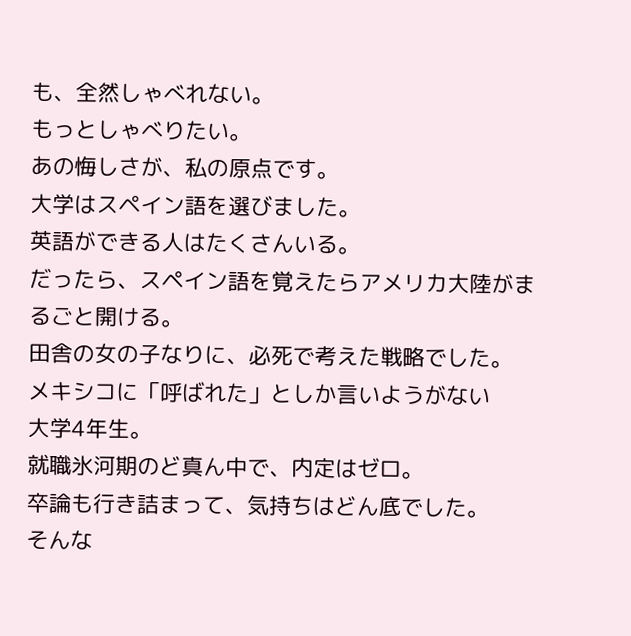も、全然しゃべれない。
もっとしゃべりたい。
あの悔しさが、私の原点です。
大学はスペイン語を選びました。
英語ができる人はたくさんいる。
だったら、スペイン語を覚えたらアメリカ大陸がまるごと開ける。
田舎の女の子なりに、必死で考えた戦略でした。
メキシコに「呼ばれた」としか言いようがない
大学4年生。
就職氷河期のど真ん中で、内定はゼロ。
卒論も行き詰まって、気持ちはどん底でした。
そんな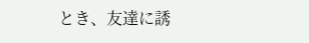とき、友達に誘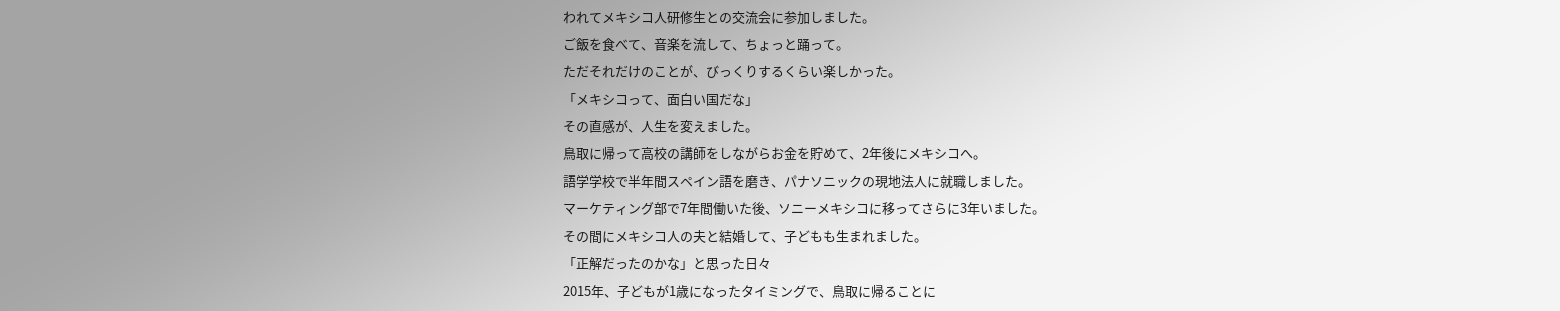われてメキシコ人研修生との交流会に参加しました。
ご飯を食べて、音楽を流して、ちょっと踊って。
ただそれだけのことが、びっくりするくらい楽しかった。
「メキシコって、面白い国だな」
その直感が、人生を変えました。
鳥取に帰って高校の講師をしながらお金を貯めて、2年後にメキシコへ。
語学学校で半年間スペイン語を磨き、パナソニックの現地法人に就職しました。
マーケティング部で7年間働いた後、ソニーメキシコに移ってさらに3年いました。
その間にメキシコ人の夫と結婚して、子どもも生まれました。
「正解だったのかな」と思った日々
2015年、子どもが1歳になったタイミングで、鳥取に帰ることに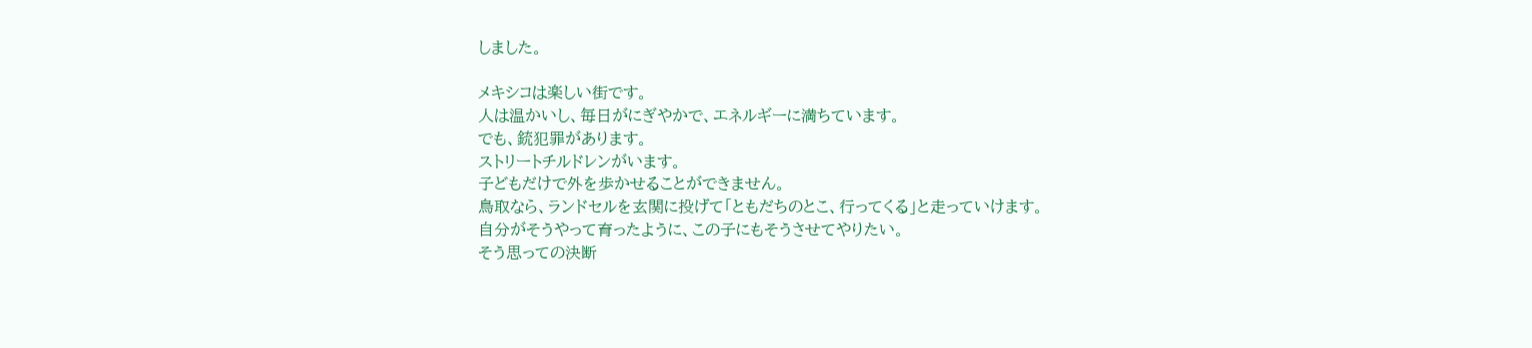しました。

メキシコは楽しい街です。
人は温かいし、毎日がにぎやかで、エネルギーに満ちています。
でも、銃犯罪があります。
ストリートチルドレンがいます。
子どもだけで外を歩かせることができません。
鳥取なら、ランドセルを玄関に投げて「ともだちのとこ、行ってくる」と走っていけます。
自分がそうやって育ったように、この子にもそうさせてやりたい。
そう思っての決断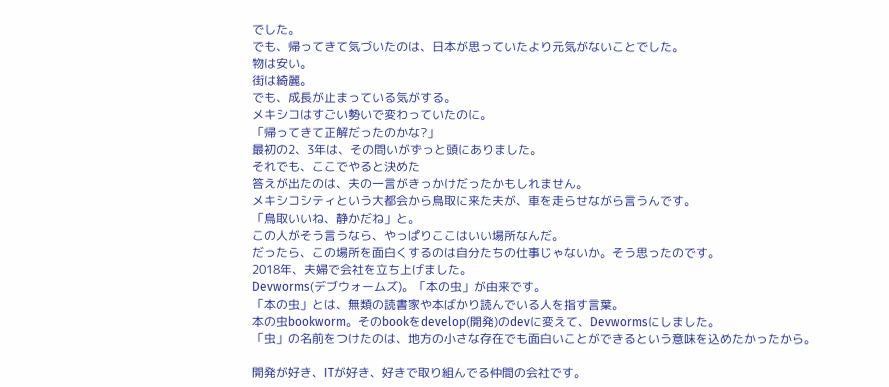でした。
でも、帰ってきて気づいたのは、日本が思っていたより元気がないことでした。
物は安い。
街は綺麗。
でも、成長が止まっている気がする。
メキシコはすごい勢いで変わっていたのに。
「帰ってきて正解だったのかな?」
最初の2、3年は、その問いがずっと頭にありました。
それでも、ここでやると決めた
答えが出たのは、夫の一言がきっかけだったかもしれません。
メキシコシティという大都会から鳥取に来た夫が、車を走らせながら言うんです。
「鳥取いいね、静かだね」と。
この人がそう言うなら、やっぱりここはいい場所なんだ。
だったら、この場所を面白くするのは自分たちの仕事じゃないか。そう思ったのです。
2018年、夫婦で会社を立ち上げました。
Devworms(デブウォームズ)。「本の虫」が由来です。
「本の虫」とは、無類の読書家や本ばかり読んでいる人を指す言葉。
本の虫bookworm。そのbookをdevelop(開発)のdevに変えて、Devwormsにしました。
「虫」の名前をつけたのは、地方の小さな存在でも面白いことができるという意味を込めたかったから。

開発が好き、ITが好き、好きで取り組んでる仲間の会社です。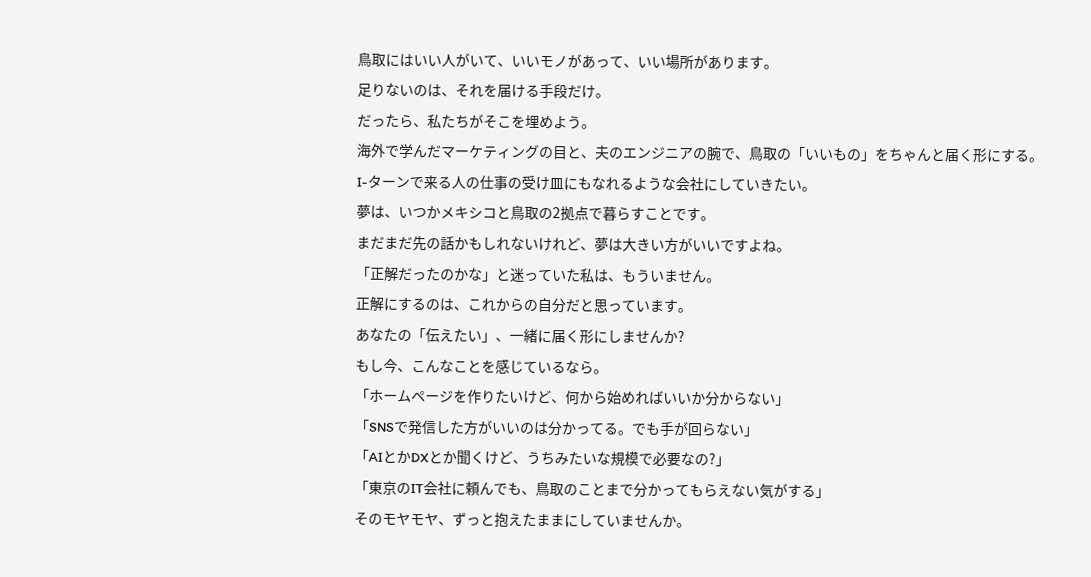鳥取にはいい人がいて、いいモノがあって、いい場所があります。
足りないのは、それを届ける手段だけ。
だったら、私たちがそこを埋めよう。
海外で学んだマーケティングの目と、夫のエンジニアの腕で、鳥取の「いいもの」をちゃんと届く形にする。
I-ターンで来る人の仕事の受け皿にもなれるような会社にしていきたい。
夢は、いつかメキシコと鳥取の2拠点で暮らすことです。
まだまだ先の話かもしれないけれど、夢は大きい方がいいですよね。
「正解だったのかな」と迷っていた私は、もういません。
正解にするのは、これからの自分だと思っています。
あなたの「伝えたい」、一緒に届く形にしませんか?
もし今、こんなことを感じているなら。
「ホームページを作りたいけど、何から始めればいいか分からない」
「SNSで発信した方がいいのは分かってる。でも手が回らない」
「AIとかDXとか聞くけど、うちみたいな規模で必要なの?」
「東京のIT会社に頼んでも、鳥取のことまで分かってもらえない気がする」
そのモヤモヤ、ずっと抱えたままにしていませんか。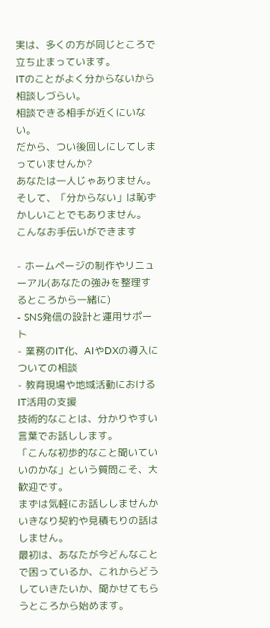実は、多くの方が同じところで立ち止まっています。
ITのことがよく分からないから相談しづらい。
相談できる相手が近くにいない。
だから、つい後回しにしてしまっていませんか?
あなたは一人じゃありません。
そして、「分からない」は恥ずかしいことでもありません。
こんなお手伝いができます

- ホームページの制作やリニューアル(あなたの強みを整理するところから一緒に)
- SNS発信の設計と運用サポート
- 業務のIT化、AIやDXの導入についての相談
- 教育現場や地域活動におけるIT活用の支援
技術的なことは、分かりやすい言葉でお話しします。
「こんな初歩的なこと聞いていいのかな」という質問こそ、大歓迎です。
まずは気軽にお話ししませんか
いきなり契約や見積もりの話はしません。
最初は、あなたが今どんなことで困っているか、これからどうしていきたいか、聞かせてもらうところから始めます。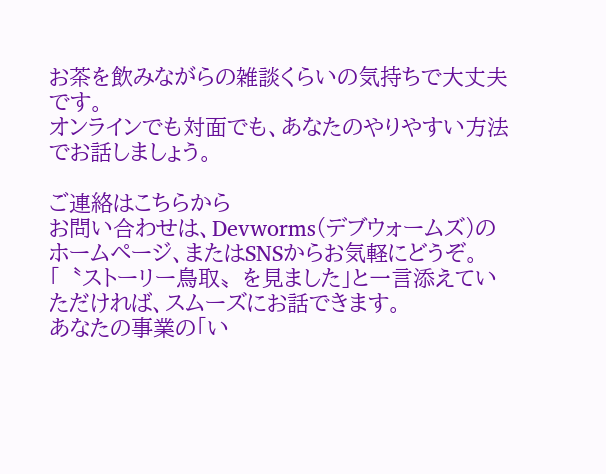お茶を飲みながらの雑談くらいの気持ちで大丈夫です。
オンラインでも対面でも、あなたのやりやすい方法でお話しましょう。

ご連絡はこちらから
お問い合わせは、Devworms(デブウォームズ)のホームページ、またはSNSからお気軽にどうぞ。
「〝ストーリー鳥取〟を見ました」と一言添えていただければ、スムーズにお話できます。
あなたの事業の「い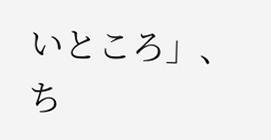いところ」、ち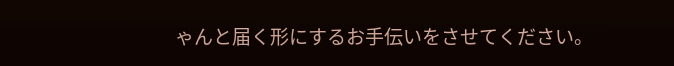ゃんと届く形にするお手伝いをさせてください。